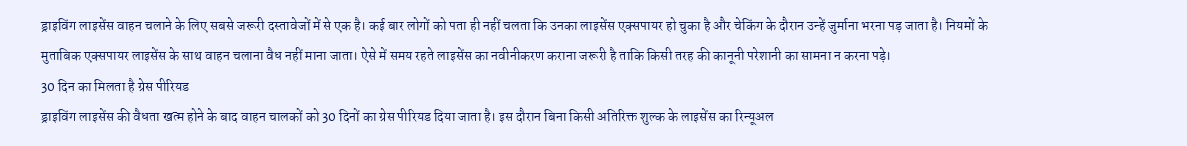ड्राइविंग लाइसेंस वाहन चलाने के लिए सबसे जरूरी दस्तावेजों में से एक है। कई बार लोगों को पता ही नहीं चलता कि उनका लाइसेंस एक्सपायर हो चुका है और चेकिंग के दौरान उन्हें जुर्माना भरना पड़ जाता है। नियमों के मुताबिक एक्सपायर लाइसेंस के साथ वाहन चलाना वैध नहीं माना जाता। ऐसे में समय रहते लाइसेंस का नवीनीकरण कराना जरूरी है ताकि किसी तरह की कानूनी परेशानी का सामना न करना पड़े।
30 दिन का मिलता है ग्रेस पीरियड
ड्राइविंग लाइसेंस की वैधता खत्म होने के बाद वाहन चालकों को 30 दिनों का ग्रेस पीरियड दिया जाता है। इस दौरान बिना किसी अतिरिक्त शुल्क के लाइसेंस का रिन्यूअल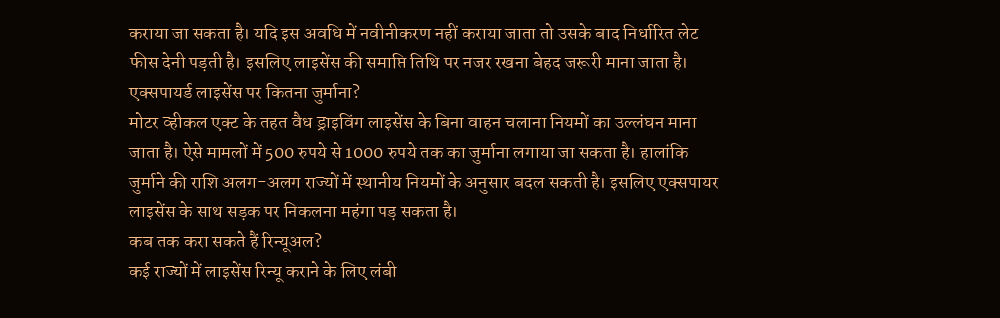कराया जा सकता है। यदि इस अवधि में नवीनीकरण नहीं कराया जाता तो उसके बाद निर्धारित लेट फीस देनी पड़ती है। इसलिए लाइसेंस की समाप्ति तिथि पर नजर रखना बेहद जरूरी माना जाता है।
एक्सपायर्ड लाइसेंस पर कितना जुर्माना?
मोटर व्हीकल एक्ट के तहत वैध ड्राइविंग लाइसेंस के बिना वाहन चलाना नियमों का उल्लंघन माना जाता है। ऐसे मामलों में 500 रुपये से 1000 रुपये तक का जुर्माना लगाया जा सकता है। हालांकि जुर्माने की राशि अलग-अलग राज्यों में स्थानीय नियमों के अनुसार बदल सकती है। इसलिए एक्सपायर लाइसेंस के साथ सड़क पर निकलना महंगा पड़ सकता है।
कब तक करा सकते हैं रिन्यूअल?
कई राज्यों में लाइसेंस रिन्यू कराने के लिए लंबी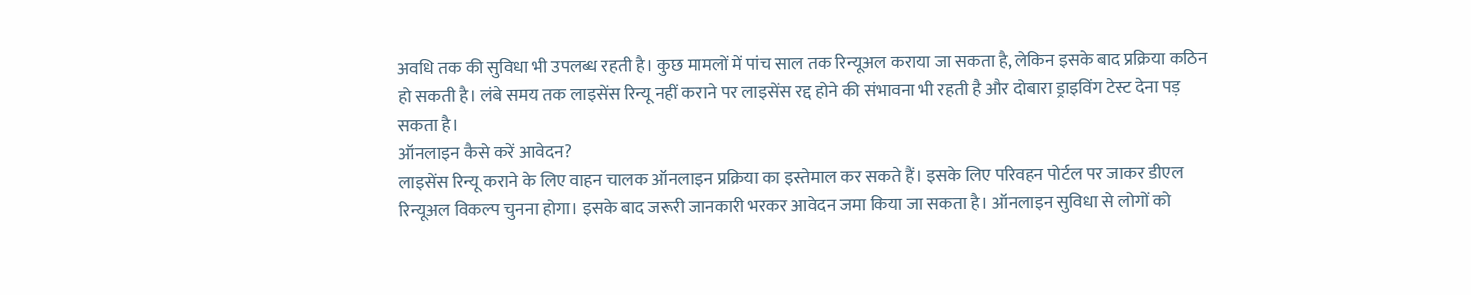अवधि तक की सुविधा भी उपलब्ध रहती है। कुछ मामलों में पांच साल तक रिन्यूअल कराया जा सकता है, लेकिन इसके बाद प्रक्रिया कठिन हो सकती है। लंबे समय तक लाइसेंस रिन्यू नहीं कराने पर लाइसेंस रद्द होने की संभावना भी रहती है और दोबारा ड्राइविंग टेस्ट देना पड़ सकता है।
ऑनलाइन कैसे करें आवेदन?
लाइसेंस रिन्यू कराने के लिए वाहन चालक ऑनलाइन प्रक्रिया का इस्तेमाल कर सकते हैं। इसके लिए परिवहन पोर्टल पर जाकर डीएल रिन्यूअल विकल्प चुनना होगा। इसके बाद जरूरी जानकारी भरकर आवेदन जमा किया जा सकता है। ऑनलाइन सुविधा से लोगों को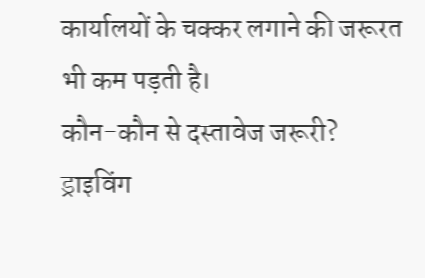कार्यालयों के चक्कर लगाने की जरूरत भी कम पड़ती है।
कौन-कौन से दस्तावेज जरूरी?
ड्राइविंग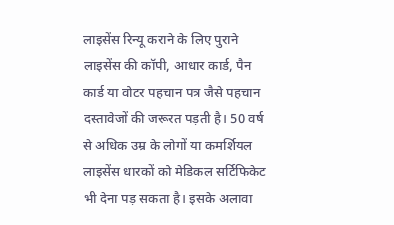लाइसेंस रिन्यू कराने के लिए पुराने लाइसेंस की कॉपी, आधार कार्ड, पैन कार्ड या वोटर पहचान पत्र जैसे पहचान दस्तावेजों की जरूरत पड़ती है। 50 वर्ष से अधिक उम्र के लोगों या कमर्शियल लाइसेंस धारकों को मेडिकल सर्टिफिकेट भी देना पड़ सकता है। इसके अलावा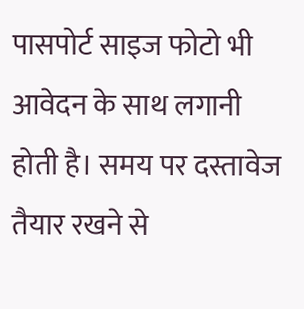पासपोर्ट साइज फोटो भी आवेदन के साथ लगानी होती है। समय पर दस्तावेज तैयार रखने से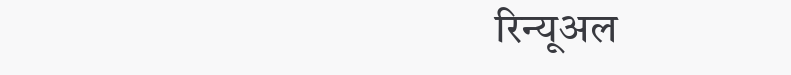रिन्यूअल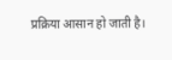प्रक्रिया आसान हो जाती है।